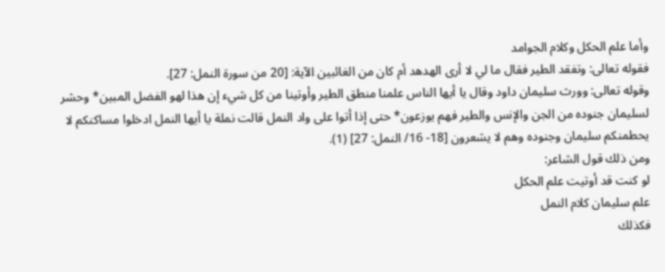وأما علم الحكل وكلام الجوامد
فقوله تعالى: وتفقد الطير فقال ما لي لا أرى الهدهد أم كان من الغائبين الآية: [20 من سورة النمل: 27].
وقوله تعالى: وورث سليمان داود وقال يا أيها الناس علمنا منطق الطير وأوتينا من كل شيء إن هذا لهو الفضل المبين* وحشر لسليمان جنوده من الجن والإنس والطير فهم يوزعون* حتى إذا أتوا على واد النمل قالت نملة يا أيها النمل ادخلوا مساكنكم لا يحطمنكم سليمان وجنوده وهم لا يشعرون [18- 16/ النمل: 27] (1).
ومن ذلك قول الشاعر:
لو كنت قد أوتيت علم الحكل
علم سليمان كلام النمل
فكذلك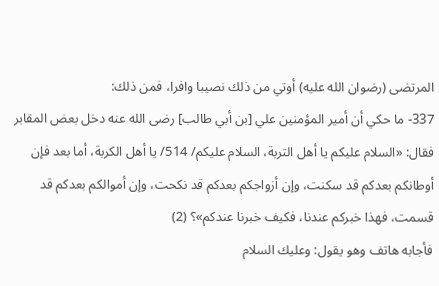المرتضى (رضوان الله عليه) أوتي من ذلك نصيبا وافرا، فمن ذلك:
337- ما حكي أن أمير المؤمنين علي [بن أبي طالب] رضى الله عنه دخل بعض المقابر فقال: «السلام عليكم يا أهل التربة، السلام عليكم/ 514/ يا أهل الكربة، أما بعد فإن أوطانكم بعدكم قد سكنت، وإن أزواجكم بعدكم قد نكحت، وإن أموالكم بعدكم قد قسمت، فهذا خبركم عندنا، فكيف خبرنا عندكم»؟ (2)
فأجابه هاتف وهو يقول: وعليك السلام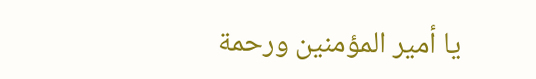يا أمير المؤمنين ورحمة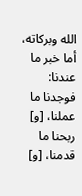الله وبركاته، أما خبر ما عندنا: فوجدنا ما عملنا، [و] ربحنا ما قدمنا، [و]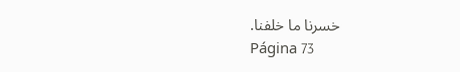خسرنا ما خلفنا.
Página 73